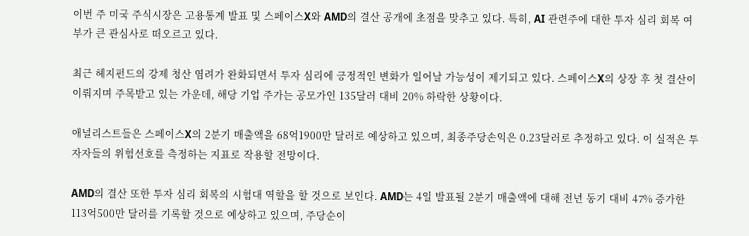이번 주 미국 주식시장은 고용통계 발표 및 스페이스X와 AMD의 결산 공개에 초점을 맞추고 있다. 특히, AI 관련주에 대한 투자 심리 회복 여부가 큰 관심사로 떠오르고 있다.

최근 헤지펀드의 강제 청산 염려가 완화되면서 투자 심리에 긍정적인 변화가 일어날 가능성이 제기되고 있다. 스페이스X의 상장 후 첫 결산이 이뤄지며 주목받고 있는 가운데, 해당 기업 주가는 공모가인 135달러 대비 20% 하락한 상황이다.

애널리스트들은 스페이스X의 2분기 매출액을 68억1900만 달러로 예상하고 있으며, 최종주당손익은 0.23달러로 추정하고 있다. 이 실적은 투자자들의 위험선호를 측정하는 지표로 작용할 전망이다.

AMD의 결산 또한 투자 심리 회복의 시험대 역할을 할 것으로 보인다. AMD는 4일 발표될 2분기 매출액에 대해 전년 동기 대비 47% 증가한 113억500만 달러를 기록할 것으로 예상하고 있으며, 주당순이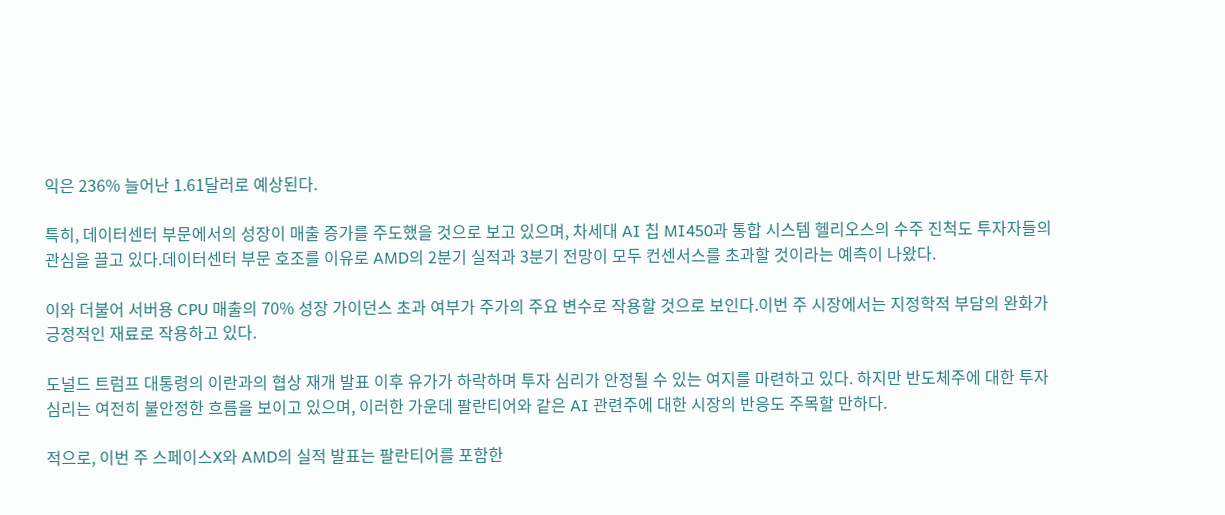익은 236% 늘어난 1.61달러로 예상된다.

특히, 데이터센터 부문에서의 성장이 매출 증가를 주도했을 것으로 보고 있으며, 차세대 AI 칩 MI450과 통합 시스템 헬리오스의 수주 진척도 투자자들의 관심을 끌고 있다.데이터센터 부문 호조를 이유로 AMD의 2분기 실적과 3분기 전망이 모두 컨센서스를 초과할 것이라는 예측이 나왔다.

이와 더불어 서버용 CPU 매출의 70% 성장 가이던스 초과 여부가 주가의 주요 변수로 작용할 것으로 보인다.이번 주 시장에서는 지정학적 부담의 완화가 긍정적인 재료로 작용하고 있다.

도널드 트럼프 대통령의 이란과의 협상 재개 발표 이후 유가가 하락하며 투자 심리가 안정될 수 있는 여지를 마련하고 있다. 하지만 반도체주에 대한 투자 심리는 여전히 불안정한 흐름을 보이고 있으며, 이러한 가운데 팔란티어와 같은 AI 관련주에 대한 시장의 반응도 주목할 만하다.

적으로, 이번 주 스페이스X와 AMD의 실적 발표는 팔란티어를 포함한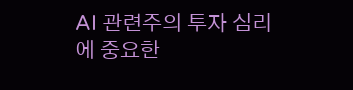AI 관련주의 투자 심리에 중요한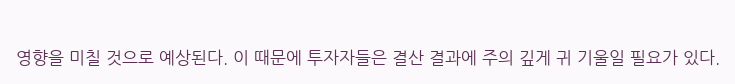영향을 미칠 것으로 예상된다. 이 때문에 투자자들은 결산 결과에 주의 깊게 귀 기울일 필요가 있다.